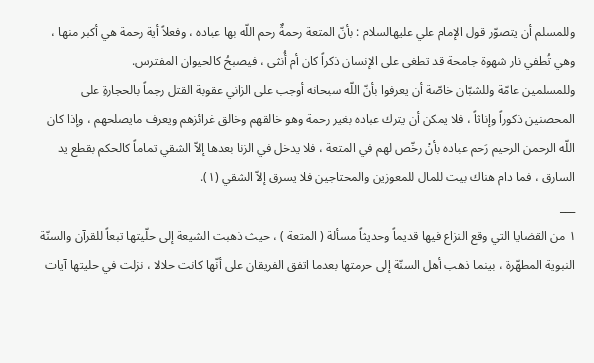وللمسلم أن يتصوّر قول الإمام علي عليهالسلام : بأنّ المتعة رحمةٌ رحم اللّه بها عباده ، وفعلاً أية رحمة هي أكبر منها ، وهي تُطفي نار شهوة جامحة قد تطغى على الإنسان ذكراً كان أم أُنثى ، فيصبحُ كالحيوان المفترس.
وللمسلمين عامّة وللشبّان خاصّة أن يعرفوا بأنّ اللّه سبحانه أوجب على الزاني عقوبة القتل رجماً بالحجارةِ على المحصنين ذكوراً وإناثاً ، فلا يمكن أن يترك عباده بغير رحمة وهو خالقهم وخالق غرائزهم ويعرف مايصلحهم ، وإذا كان اللّه الرحمن الرحيم رَحم عباده بأنْ رخّص لهم في المتعة ، فلا يدخل في الزنا بعدها إلاّ الشقي تماماً كالحكم بقطع يد السارق ، فما دام هناك بيت للمال للمعوزين والمحتاجين فلا يسرق إلاّ الشقي (١).
___
١ من القضايا التي وقع النزاع فيها قديماً وحديثاً مسألة ( المتعة ) ، حيث ذهبت الشيعة إلى حلّيتها تبعاً للقرآن والسنّة النبوية المطهّرة ، بينما ذهب أهل السنّة إلى حرمتها بعدما اتفق الفريقان على أنّها كانت حلالا ، نزلت في حليتها آيات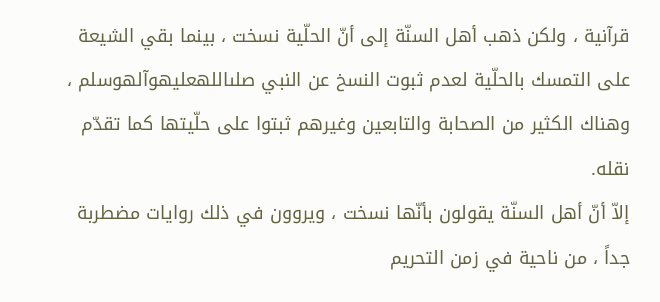قرآنية ، ولكن ذهب أهل السنّة إلى أنّ الحلّية نسخت ، بينما بقي الشيعة على التمسك بالحلّية لعدم ثبوت النسخ عن النبي صلىاللهعليهوآلهوسلم ، وهناك الكثير من الصحابة والتابعين وغيرهم ثبتوا على حلّيتها كما تقدّم نقله.
إلاّ أنّ أهل السنّة يقولون بأنّها نسخت ، ويروون في ذلك روايات مضطربة جداً ، من ناحية في زمن التحريم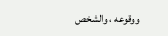ووقوعه ، والشخص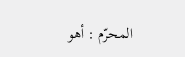المحرّم : أهو